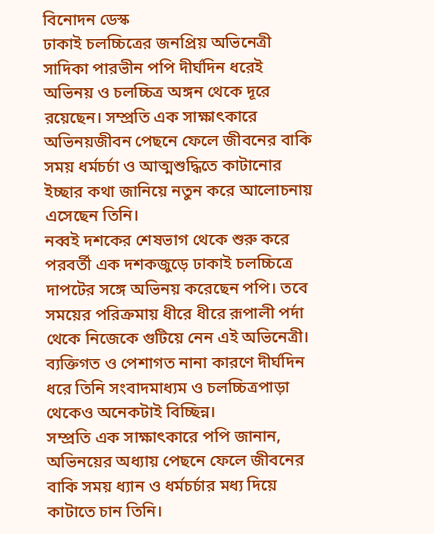বিনোদন ডেস্ক
ঢাকাই চলচ্চিত্রের জনপ্রিয় অভিনেত্রী সাদিকা পারভীন পপি দীর্ঘদিন ধরেই অভিনয় ও চলচ্চিত্র অঙ্গন থেকে দূরে রয়েছেন। সম্প্রতি এক সাক্ষাৎকারে অভিনয়জীবন পেছনে ফেলে জীবনের বাকি সময় ধর্মচর্চা ও আত্মশুদ্ধিতে কাটানোর ইচ্ছার কথা জানিয়ে নতুন করে আলোচনায় এসেছেন তিনি।
নব্বই দশকের শেষভাগ থেকে শুরু করে পরবর্তী এক দশকজুড়ে ঢাকাই চলচ্চিত্রে দাপটের সঙ্গে অভিনয় করেছেন পপি। তবে সময়ের পরিক্রমায় ধীরে ধীরে রূপালী পর্দা থেকে নিজেকে গুটিয়ে নেন এই অভিনেত্রী। ব্যক্তিগত ও পেশাগত নানা কারণে দীর্ঘদিন ধরে তিনি সংবাদমাধ্যম ও চলচ্চিত্রপাড়া থেকেও অনেকটাই বিচ্ছিন্ন।
সম্প্রতি এক সাক্ষাৎকারে পপি জানান, অভিনয়ের অধ্যায় পেছনে ফেলে জীবনের বাকি সময় ধ্যান ও ধর্মচর্চার মধ্য দিয়ে কাটাতে চান তিনি।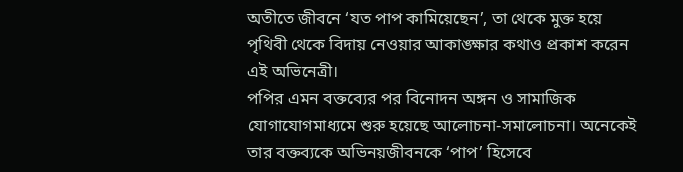অতীতে জীবনে ‘যত পাপ কামিয়েছেন’, তা থেকে মুক্ত হয়ে পৃথিবী থেকে বিদায় নেওয়ার আকাঙ্ক্ষার কথাও প্রকাশ করেন এই অভিনেত্রী।
পপির এমন বক্তব্যের পর বিনোদন অঙ্গন ও সামাজিক যোগাযোগমাধ্যমে শুরু হয়েছে আলোচনা-সমালোচনা। অনেকেই তার বক্তব্যকে অভিনয়জীবনকে ‘পাপ’ হিসেবে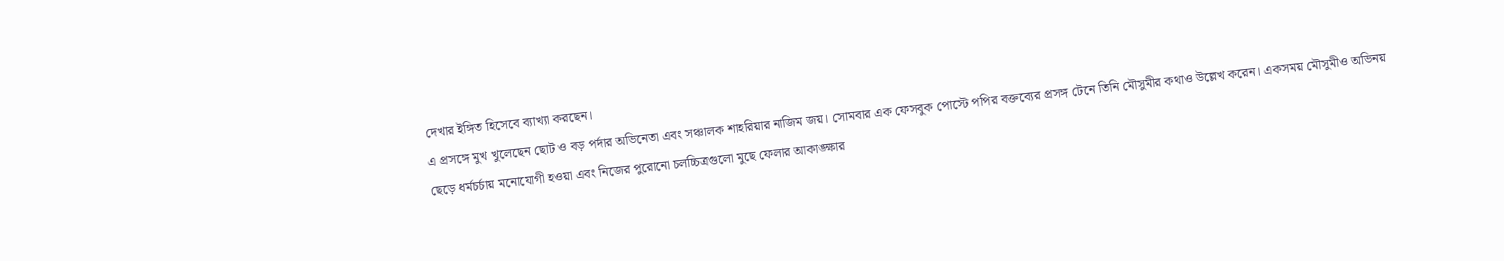দেখার ইঙ্গিত হিসেবে ব্যাখ্যা করছেন।
এ প্রসঙ্গে মুখ খুলেছেন ছোট ও বড় পর্দার অভিনেতা এবং সঞ্চালক শাহরিয়ার নাজিম জয়। সোমবার এক ফেসবুক পোস্টে পপির বক্তব্যের প্রসঙ্গ টেনে তিনি মৌসুমীর কথাও উল্লেখ করেন। একসময় মৌসুমীও অভিনয় ছেড়ে ধর্মচর্চায় মনোযোগী হওয়া এবং নিজের পুরোনো চলচ্চিত্রগুলো মুছে ফেলার আকাঙ্ক্ষার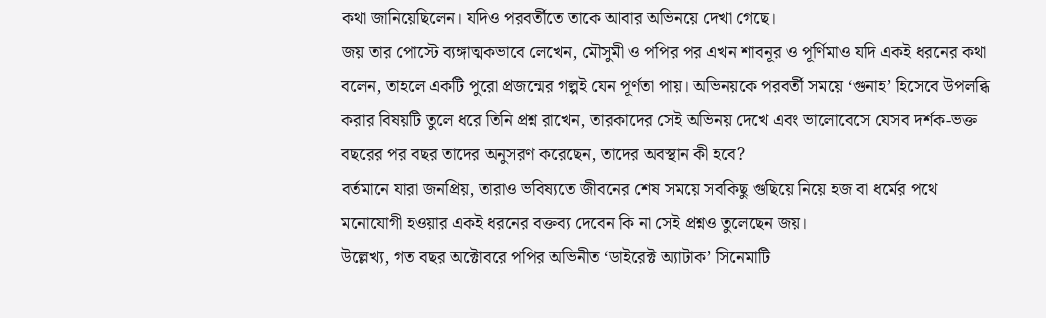কথা জানিয়েছিলেন। যদিও পরবর্তীতে তাকে আবার অভিনয়ে দেখা গেছে।
জয় তার পোস্টে ব্যঙ্গাত্মকভাবে লেখেন, মৌসুমী ও পপির পর এখন শাবনূর ও পূর্ণিমাও যদি একই ধরনের কথা বলেন, তাহলে একটি পুরো প্রজন্মের গল্পই যেন পূর্ণতা পায়। অভিনয়কে পরবর্তী সময়ে ‘গুনাহ’ হিসেবে উপলব্ধি করার বিষয়টি তুলে ধরে তিনি প্রশ্ন রাখেন, তারকাদের সেই অভিনয় দেখে এবং ভালোবেসে যেসব দর্শক-ভক্ত বছরের পর বছর তাদের অনুসরণ করেছেন, তাদের অবস্থান কী হবে?
বর্তমানে যারা জনপ্রিয়, তারাও ভবিষ্যতে জীবনের শেষ সময়ে সবকিছু গুছিয়ে নিয়ে হজ বা ধর্মের পথে মনোযোগী হওয়ার একই ধরনের বক্তব্য দেবেন কি না সেই প্রশ্নও তুলেছেন জয়।
উল্লেখ্য, গত বছর অক্টোবরে পপির অভিনীত ‘ডাইরেক্ট অ্যাটাক’ সিনেমাটি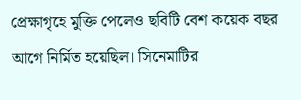প্রেক্ষাগৃহে মুক্তি পেলেও ছবিটি বেশ কয়েক বছর আগে নির্মিত হয়েছিল। সিনেমাটির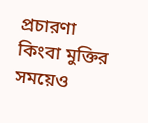প্রচারণা কিংবা মুক্তির সময়েও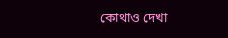কোথাও দেখা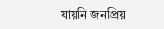যায়নি জনপ্রিয়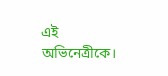এই অভিনেত্রীকে।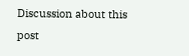Discussion about this post